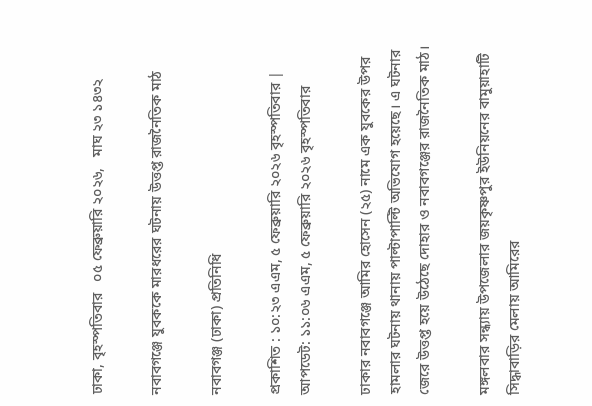ঢাকা, বৃহস্পতিবার   ০৫ ফেব্রুয়ারি ২০২৬,   মাঘ ২৩ ১৪৩২

নবাবগঞ্জে যুবককে মারধরের ঘটনায় উত্তপ্ত রাজনৈতিক মাঠ

নবাবগঞ্জ (ঢাকা) প্রতিনিধি

প্রকাশিত : ১০:২৩ এএম, ৫ ফেব্রুয়ারি ২০২৬ বৃহস্পতিবার | আপডেট: ১১:০৬ এএম, ৫ ফেব্রুয়ারি ২০২৬ বৃহস্পতিবার

ঢাকার নবাবগঞ্জে আমির হোসেন (২৫) নামে এক যুবকের উপর হামলার ঘটনায় থানায় পাল্টাপাল্টি অভিযোগ হয়েছে। এ ঘটনার জেরে উত্তপ্ত হয়ে উঠেছে দোহার ও নবাবগঞ্জের রাজনৈতিক মাঠ।

মঙ্গলবার সন্ধ্যায় উপজেলার জয়কৃষ্ণপুর ইউনিয়নের বামুয়াহাটি সিদ্ধাবাড়ির মেলায় আমিরের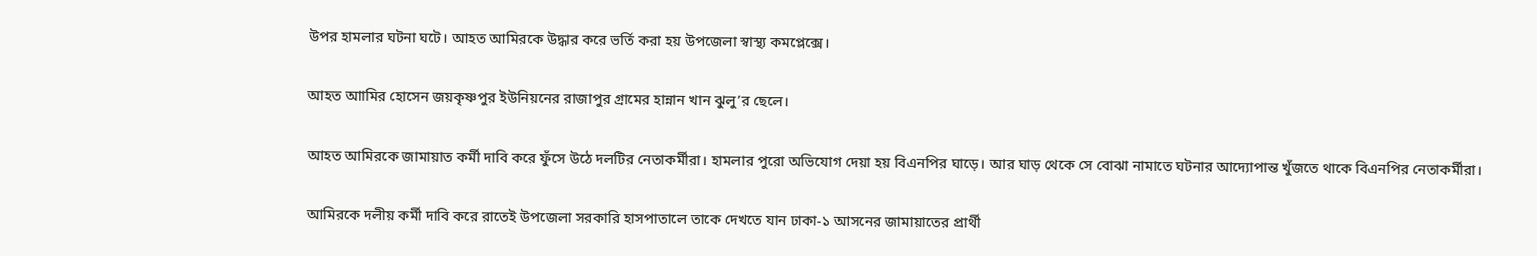উপর হামলার ঘটনা ঘটে। আহত আমিরকে উদ্ধার করে ভর্তি করা হয় উপজেলা স্বাস্থ্য কমপ্লেক্সে।

আহত আামির হোসেন জয়কৃষ্ণপুর ইউনিয়নের রাজাপুর গ্রামের হান্নান খান ঝুলু’র ছেলে।

আহত আমিরকে জামায়াত কর্মী দাবি করে ফুঁসে উঠে দলটির নেতাকর্মীরা। হামলার পুরো অভিযোগ দেয়া হয় বিএনপির ঘাড়ে। আর ঘাড় থেকে সে বোঝা নামাতে ঘটনার আদ্যোপান্ত খুঁজতে থাকে বিএনপির নেতাকর্মীরা।

আমিরকে দলীয় কর্মী দাবি করে রাতেই উপজেলা সরকারি হাসপাতালে তাকে দেখতে যান ঢাকা-১ আসনের জামায়াতের প্রার্থী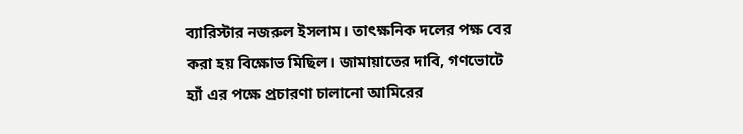ব্যারিস্টার নজরুল ইসলাম। তাৎক্ষনিক দলের পক্ষ বের করা হয় বিক্ষোভ মিছিল। জামায়াতের দাবি, গণভোটে হ্যাঁ এর পক্ষে প্রচারণা চালানো আমিরের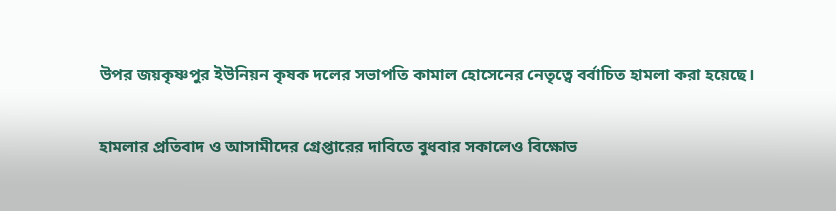উপর জয়কৃষ্ণপুর ইউনিয়ন কৃষক দলের সভাপতি কামাল হোসেনের নেতৃত্বে বর্বাচিত হামলা করা হয়েছে।

হামলার প্রতিবাদ ও আসামীদের গ্রেপ্তারের দাবিতে বুধবার সকালেও বিক্ষোভ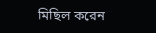মিছিল করেন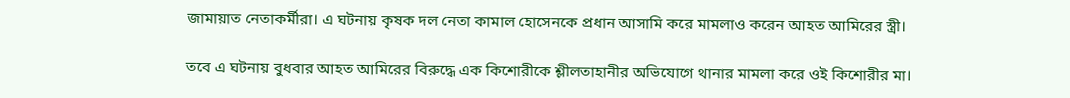জামায়াত নেতাকর্মীরা। এ ঘটনায় কৃষক দল নেতা কামাল হোসেনকে প্রধান আসামি করে মামলাও করেন আহত আমিরের স্ত্রী।

তবে এ ঘটনায় বুধবার আহত আমিরের বিরুদ্ধে এক কিশোরীকে শ্লীলতাহানীর অভিযোগে থানার মামলা করে ওই কিশোরীর মা।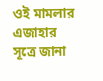ওই মামলার এজাহার সূত্রে জানা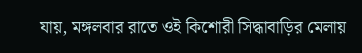যায়, মঙ্গলবার রাতে ওই কিশোরী সিদ্ধাবাড়ির মেলায়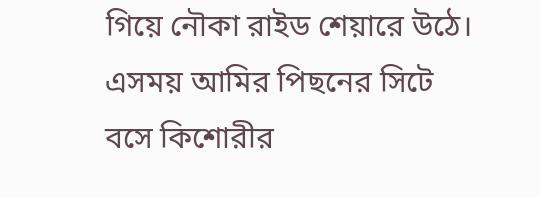গিয়ে নৌকা রাইড শেয়ারে উঠে। এসময় আমির পিছনের সিটে বসে কিশোরীর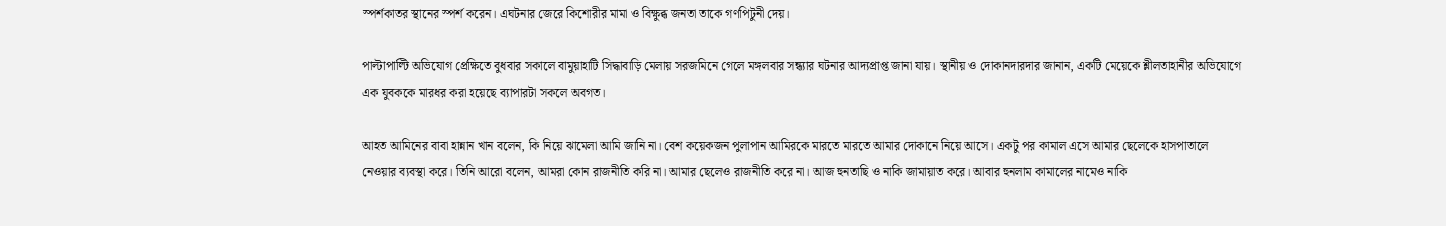স্পর্শকাতর স্থানের স্পর্শ করেন। এঘটনার জেরে কিশোরীর মামা ও বিক্ষুব্ধ জনতা তাকে গণপিটুনী দেয়।

পাল্টাপাল্টি অভিযোগ প্রেক্ষিতে বুধবার সকালে বামুয়াহাটি সিদ্ধাবাড়ি মেলায় সরজমিনে গেলে মঙ্গলবার সন্ধ্যার ঘটনার আদ্যপ্রাপ্ত জানা যায়। স্থানীয় ও দোকানদারদার জানান, একটি মেয়েকে শ্লীলতাহানীর অভিযোগে এক যুবককে মারধর করা হয়েছে ব্যাপারটা সকলে অবগত।

আহত আমিনের বাবা হান্নান খান বলেন, কি নিয়ে ঝামেলা আমি জানি না। বেশ কয়েকজন পুলাপান আমিরকে মারতে মারতে আমার দোকানে নিয়ে আসে। একটু পর কামাল এসে আমার ছেলেকে হাসপাতালে নেওয়ার ব্যবস্থা করে। তিনি আরো বলেন, আমরা কোন রাজনীতি করি না। আমার ছেলেও রাজনীতি করে না। আজ হুনতাছি ও নাকি জামায়াত করে। আবার হুনলাম কামালের নামেও নাকি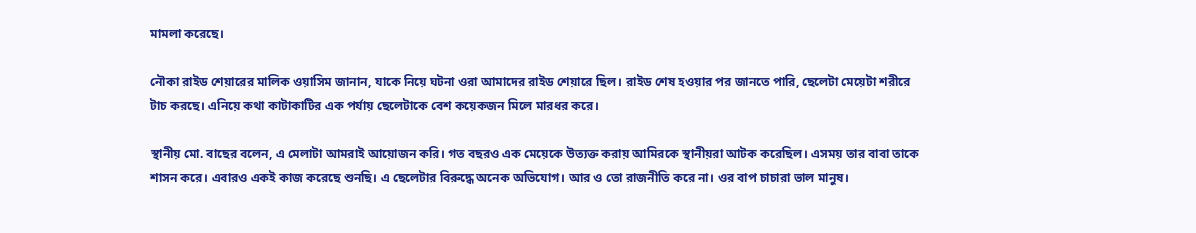মামলা করেছে।

নৌকা রাইড শেয়ারের মালিক ওয়াসিম জানান, যাকে নিয়ে ঘটনা ওরা আমাদের রাইড শেয়ারে ছিল। রাইড শেষ হওয়ার পর জানতে পারি, ছেলেটা মেয়েটা শরীরে টাচ করছে। এনিয়ে কথা কাটাকাটির এক পর্যায় ছেলেটাকে বেশ কয়েকজন মিলে মারধর করে।

স্থানীয় মো. বাছের বলেন, এ মেলাটা আমরাই আয়োজন করি। গত বছরও এক মেয়েকে উত্যক্ত করায় আমিরকে স্থানীয়রা আটক করেছিল। এসময় তার বাবা তাকে শাসন করে। এবারও একই কাজ করেছে শুনছি। এ ছেলেটার বিরুদ্ধে অনেক অভিযোগ। আর ও তো রাজনীতি করে না। ওর বাপ চাচারা ভাল মানুষ।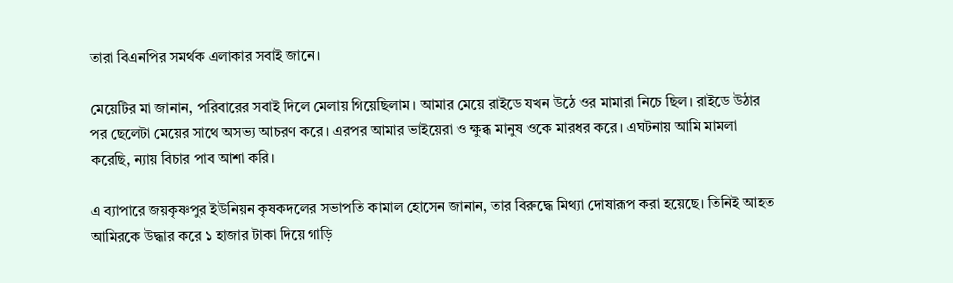তারা বিএনপির সমর্থক এলাকার সবাই জানে।

মেয়েটির মা জানান, পরিবারের সবাই দিলে মেলায় গিয়েছিলাম। আমার মেয়ে রাইডে যখন উঠে ওর মামারা নিচে ছিল। রাইডে উঠার পর ছেলেটা মেয়ের সাথে অসভ্য আচরণ করে। এরপর আমার ভাইয়েরা ও ক্ষুব্ধ মানুষ ওকে মারধর করে। এঘটনায় আমি মামলা করেছি, ন্যায় বিচার পাব আশা করি।

এ ব্যাপারে জয়কৃষ্ণপুর ইউনিয়ন কৃষকদলের সভাপতি কামাল হোসেন জানান, তার বিরুদ্ধে মিথ্যা দোষারূপ করা হয়েছে। তিনিই আহত আমিরকে উদ্ধার করে ১ হাজার টাকা দিয়ে গাড়ি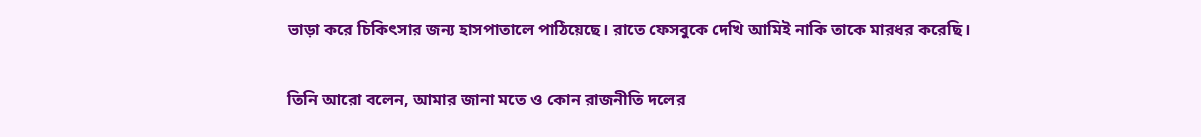ভাড়া করে চিকিৎসার জন্য হাসপাতালে পাঠিয়েছে। রাতে ফেসবুকে দেখি আমিই নাকি তাকে মারধর করেছি।

তিনি আরো বলেন, আমার জানা মতে ও কোন রাজনীতি দলের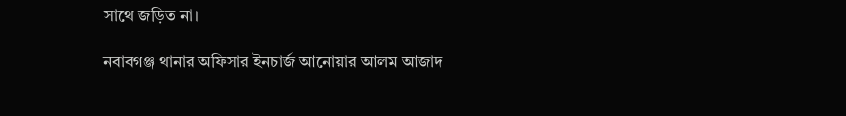সাথে জড়িত না।

নবাবগঞ্জ থানার অফিসার ইনচার্জ আনোয়ার আলম আজাদ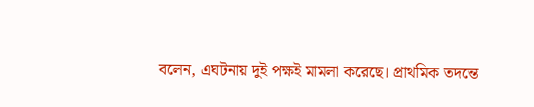বলেন, এঘটনায় দুই পক্ষই মামলা করেছে। প্রাথমিক তদন্তে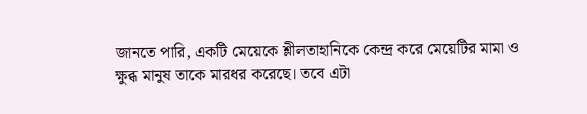জানতে পারি, একটি মেয়েকে শ্লীলতাহানিকে কেন্দ্র করে মেয়েটির মামা ও ক্ষুব্ধ মানুষ তাকে মারধর করেছে। তবে এটা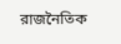রাজনৈতিক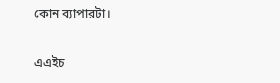কোন ব্যাপারটা।

এএইচ